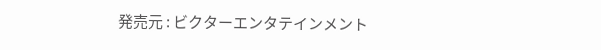発売元 : ビクターエンタテインメント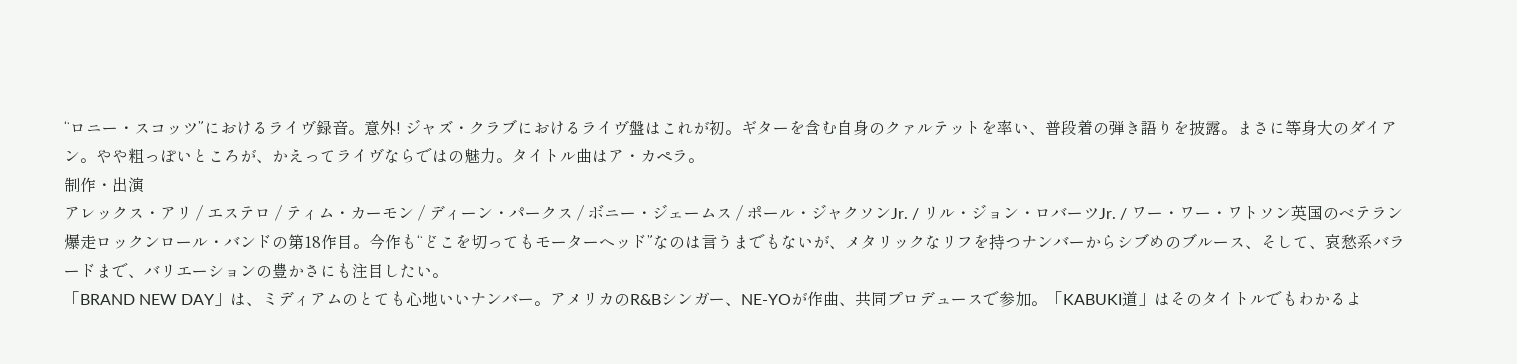“ロニー・スコッツ”におけるライヴ録音。意外! ジャズ・クラブにおけるライヴ盤はこれが初。ギターを含む自身のクァルテットを率い、普段着の弾き語りを披露。まさに等身大のダイアン。やや粗っぽいところが、かえってライヴならではの魅力。タイトル曲はア・カペラ。
制作・出演
アレックス・アリ / エステロ / ティム・カーモン / ディーン・パークス / ボニー・ジェームス / ポール・ジャクソンJr. / リル・ジョン・ロバーツJr. / ワー・ワー・ワトソン英国のベテラン爆走ロックンロール・バンドの第18作目。今作も“どこを切ってもモーターヘッド”なのは言うまでもないが、メタリックなリフを持つナンバーからシブめのブルース、そして、哀愁系バラードまで、バリエーションの豊かさにも注目したい。
「BRAND NEW DAY」は、ミディアムのとても心地いいナンバー。アメリカのR&Bシンガー、NE-YOが作曲、共同プロデュースで参加。「KABUKI道」はそのタイトルでもわかるよ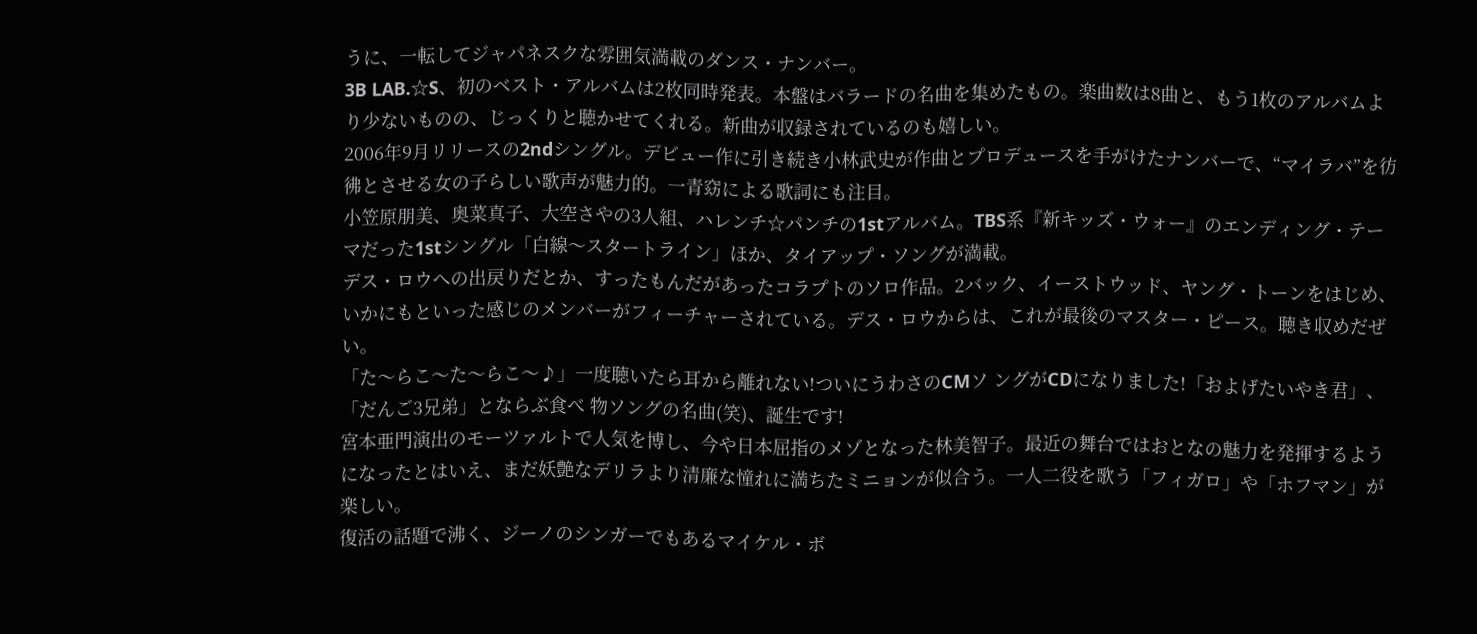うに、一転してジャパネスクな雰囲気満載のダンス・ナンバー。
3B LAB.☆S、初のベスト・アルバムは2枚同時発表。本盤はバラードの名曲を集めたもの。楽曲数は8曲と、もう1枚のアルバムより少ないものの、じっくりと聴かせてくれる。新曲が収録されているのも嬉しい。
2006年9月リリースの2ndシングル。デビュー作に引き続き小林武史が作曲とプロデュースを手がけたナンバーで、“マイラバ”を彷彿とさせる女の子らしい歌声が魅力的。一青窈による歌詞にも注目。
小笠原朋美、奥菜真子、大空さやの3人組、ハレンチ☆パンチの1stアルバム。TBS系『新キッズ・ウォー』のエンディング・テーマだった1stシングル「白線〜スタートライン」ほか、タイアップ・ソングが満載。
デス・ロウへの出戻りだとか、すったもんだがあったコラプトのソロ作品。2バック、イーストウッド、ヤング・トーンをはじめ、いかにもといった感じのメンバーがフィーチャーされている。デス・ロウからは、これが最後のマスター・ピース。聴き収めだぜい。
「た〜らこ〜た〜らこ〜♪」一度聴いたら耳から離れない!ついにうわさのCMソ ングがCDになりました!「およげたいやき君」、「だんご3兄弟」とならぶ食べ 物ソングの名曲(笑)、誕生です!
宮本亜門演出のモーツァルトで人気を博し、今や日本屈指のメゾとなった林美智子。最近の舞台ではおとなの魅力を発揮するようになったとはいえ、まだ妖艶なデリラより清廉な憧れに満ちたミニョンが似合う。一人二役を歌う「フィガロ」や「ホフマン」が楽しい。
復活の話題で沸く、ジーノのシンガーでもあるマイケル・ボ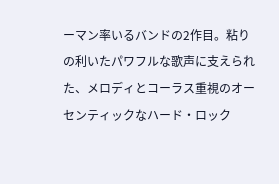ーマン率いるバンドの2作目。粘りの利いたパワフルな歌声に支えられた、メロディとコーラス重視のオーセンティックなハード・ロック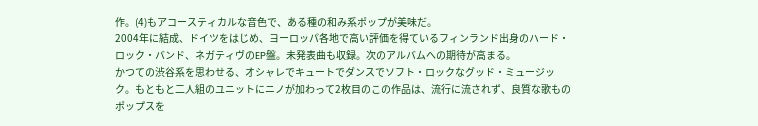作。(4)もアコースティカルな音色で、ある種の和み系ポップが美味だ。
2004年に結成、ドイツをはじめ、ヨーロッパ各地で高い評価を得ているフィンランド出身のハード・ロック・バンド、ネガティヴのEP盤。未発表曲も収録。次のアルバムへの期待が高まる。
かつての渋谷系を思わせる、オシャレでキュートでダンスでソフト・ロックなグッド・ミュージック。もともと二人組のユニットにニノが加わって2枚目のこの作品は、流行に流されず、良質な歌ものポップスを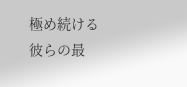極め続ける彼らの最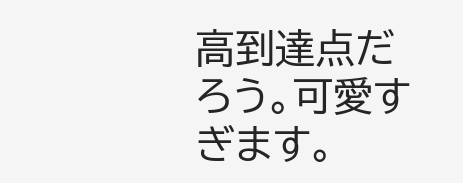高到達点だろう。可愛すぎます。